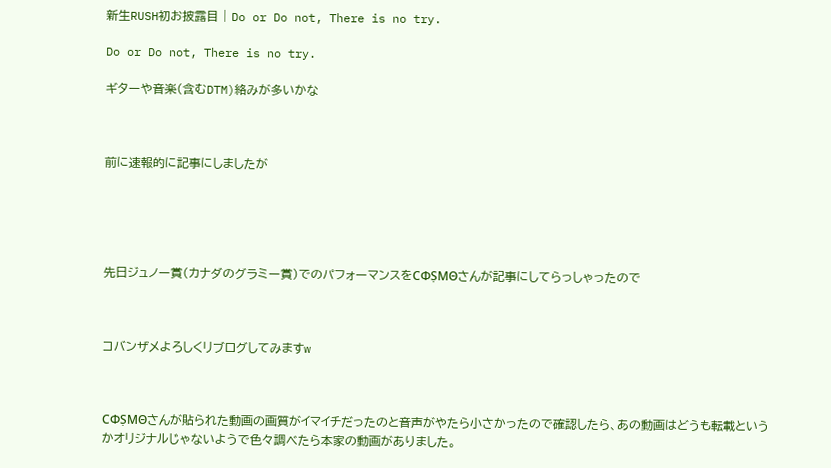新生RUSH初お披露目 | Do or Do not, There is no try.

Do or Do not, There is no try.

ギターや音楽(含むDTM)絡みが多いかな



前に速報的に記事にしましたが





先日ジュノー賞(カナダのグラミー賞)でのパフォーマンスをCΦṢMΘさんが記事にしてらっしゃったので



コバンザメよろしくリブログしてみますw



CΦṢMΘさんが貼られた動画の画質がイマイチだったのと音声がやたら小さかったので確認したら、あの動画はどうも転載というかオリジナルじゃないようで色々調べたら本家の動画がありました。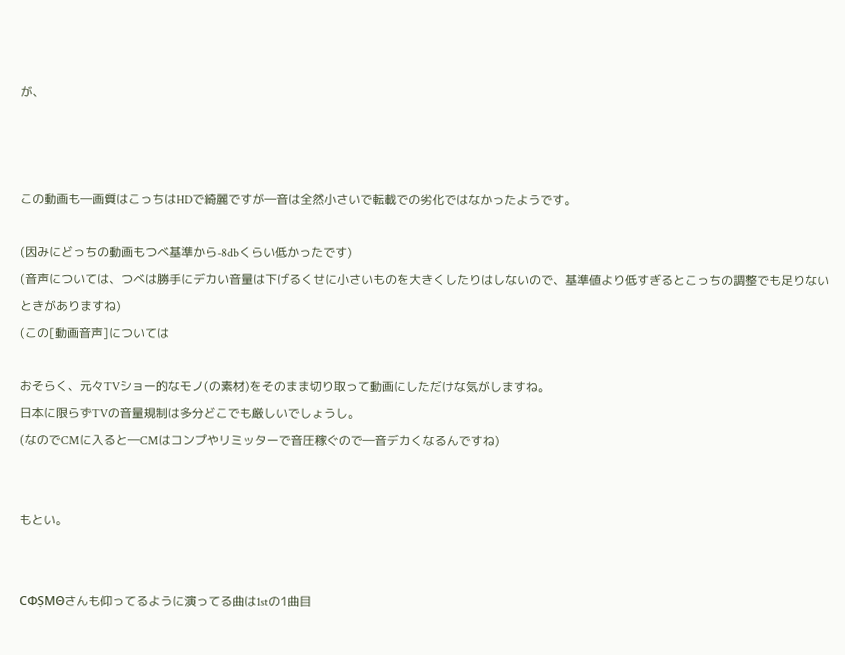が、



この動画も―画質はこっちはHDで綺麗ですが―音は全然小さいで転載での劣化ではなかったようです。

(因みにどっちの動画もつべ基準から-8dbくらい低かったです)
(音声については、つべは勝手にデカい音量は下げるくせに小さいものを大きくしたりはしないので、基準値より低すぎるとこっちの調整でも足りないときがありますね)
(この[動画音声]については

おそらく、元々TVショー的なモノ(の素材)をそのまま切り取って動画にしただけな気がしますね。
日本に限らずTVの音量規制は多分どこでも厳しいでしょうし。
(なのでCMに入ると―CMはコンプやリミッターで音圧稼ぐので―音デカくなるんですね)


もとい。


CΦṢMΘさんも仰ってるように演ってる曲は1stの1曲目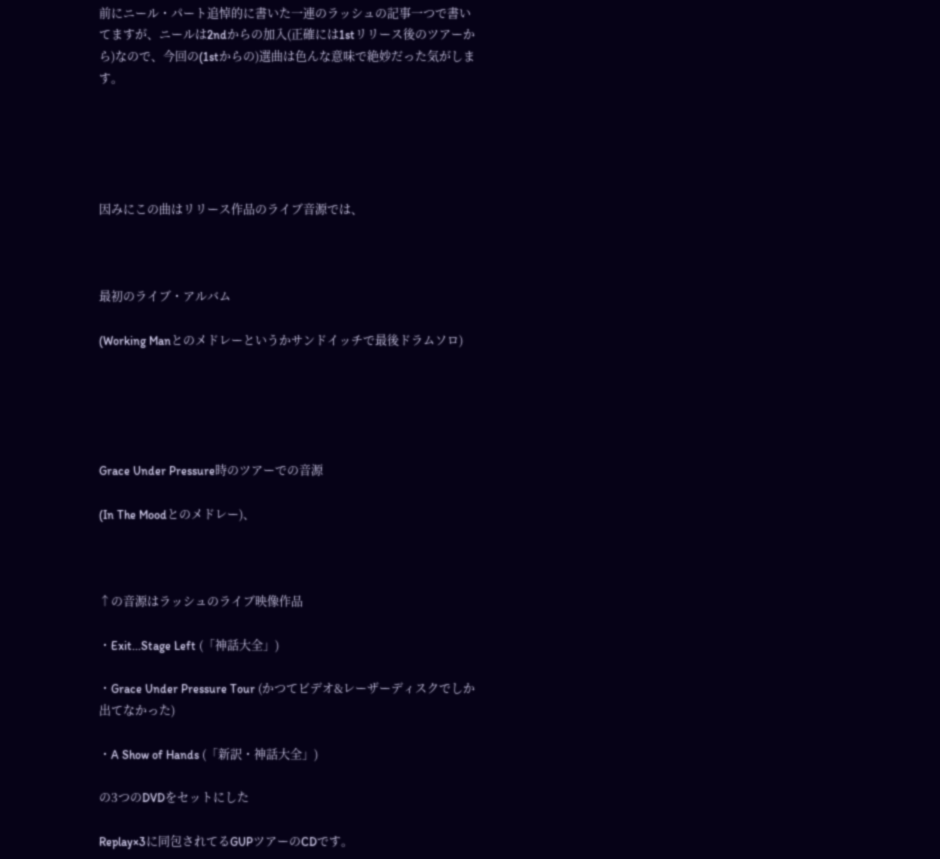前にニール・パート追悼的に書いた一連のラッシュの記事一つで書いてますが、ニールは2ndからの加入(正確には1stリリース後のツアーから)なので、今回の(1stからの)選曲は色んな意味で絶妙だった気がします。





因みにこの曲はリリース作品のライブ音源では、



最初のライブ・アルバム

(Working Manとのメドレーというかサンドイッチで最後ドラムソロ)





Grace Under Pressure時のツアーでの音源

(In The Moodとのメドレー)、



↑の音源はラッシュのライブ映像作品

・Exit...Stage Left (「神話大全」)

・Grace Under Pressure Tour (かつてビデオ&レーザーディスクでしか出てなかった)

・A Show of Hands (「新訳・神話大全」)

の3つのDVDをセットにした

Replay×3に同包されてるGUPツアーのCDです。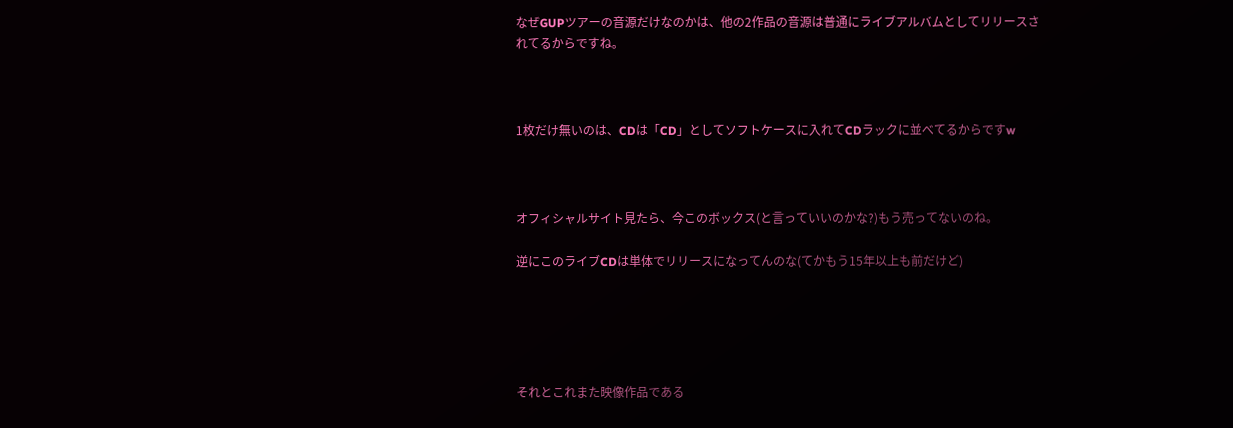なぜGUPツアーの音源だけなのかは、他の2作品の音源は普通にライブアルバムとしてリリースされてるからですね。



1枚だけ無いのは、CDは「CD」としてソフトケースに入れてCDラックに並べてるからですw



オフィシャルサイト見たら、今このボックス(と言っていいのかな?)もう売ってないのね。

逆にこのライブCDは単体でリリースになってんのな(てかもう15年以上も前だけど)





それとこれまた映像作品である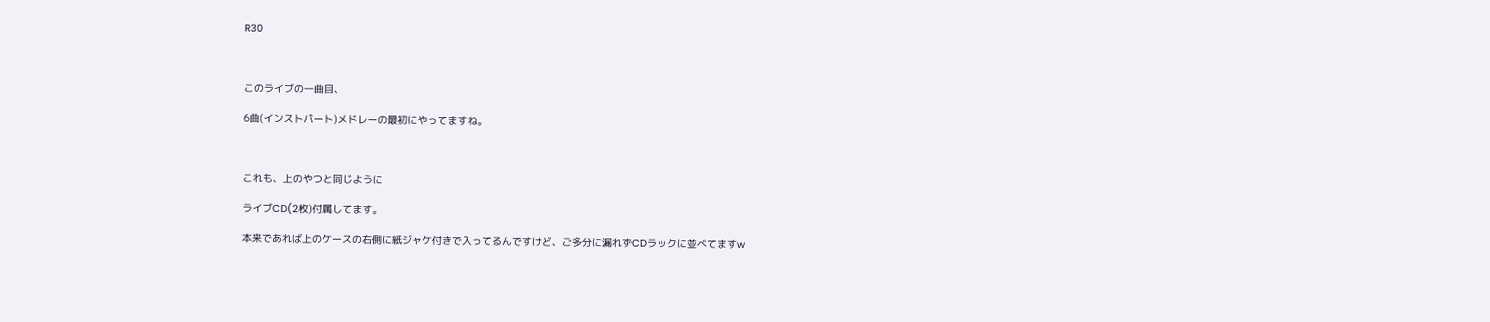R30



このライブの一曲目、

6曲(インストパート)メドレーの最初にやってますね。



これも、上のやつと同じように

ライブCD(2枚)付属してます。

本来であれば上のケースの右側に紙ジャケ付きで入ってるんですけど、ご多分に漏れずCDラックに並べてますw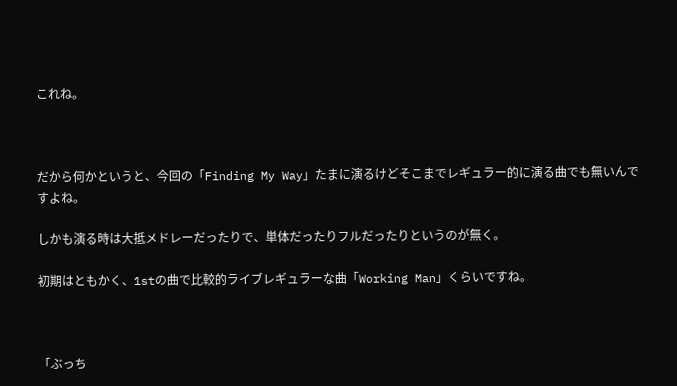これね。



だから何かというと、今回の「Finding My Way」たまに演るけどそこまでレギュラー的に演る曲でも無いんですよね。

しかも演る時は大抵メドレーだったりで、単体だったりフルだったりというのが無く。

初期はともかく、1stの曲で比較的ライブレギュラーな曲「Working Man」くらいですね。



「ぶっち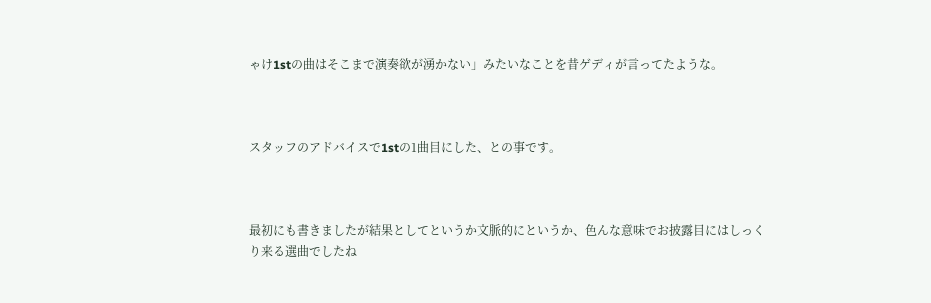ゃけ1stの曲はそこまで演奏欲が湧かない」みたいなことを昔ゲディが言ってたような。



スタッフのアドバイスで1stの1曲目にした、との事です。



最初にも書きましたが結果としてというか文脈的にというか、色んな意味でお披露目にはしっくり来る選曲でしたね